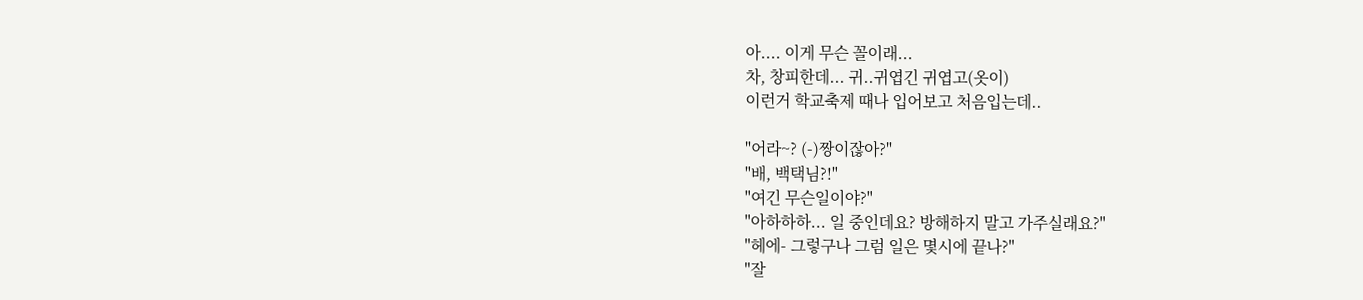아.... 이게 무슨 꼴이래...
차, 창피한데... 귀..귀엽긴 귀엽고(옷이)
이런거 학교축제 때나 입어보고 처음입는데..

"어라~? (-)짱이잖아?"
"배, 백택님?!"
"여긴 무슨일이야?"
"아하하하... 일 중인데요? 방해하지 말고 가주실래요?"
"헤에- 그렇구나 그럼 일은 몇시에 끝나?"
"잘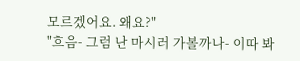모르겠어요. 왜요?"
"흐음- 그럼 난 마시러 가볼까나- 이따 봐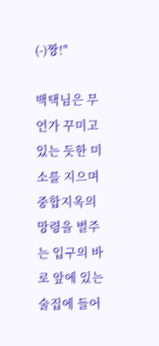(-)짱!"

백택님은 무언가 꾸미고 있는 듯한 미소를 지으며 중합지옥의 망령을 벌주는 입구의 바로 앞에 있는 술집에 들어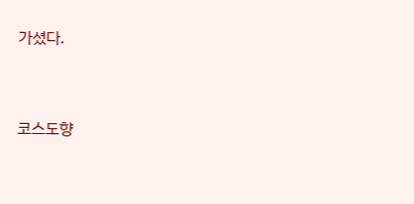가셨다.


코스도향